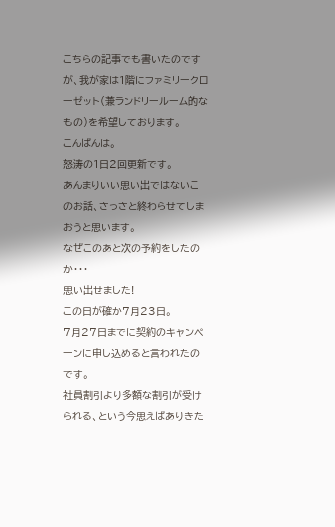こちらの記事でも書いたのですが、我が家は1階にファミリークローゼット(兼ランドリールーム的なもの)を希望しております。
こんばんは。
怒涛の1日2回更新です。
あんまりいい思い出ではないこのお話、さっさと終わらせてしまおうと思います。
なぜこのあと次の予約をしたのか・・・
思い出せました!
この日が確か7月23日。
7月27日までに契約のキャンペーンに申し込めると言われたのです。
社員割引より多額な割引が受けられる、という今思えばありきた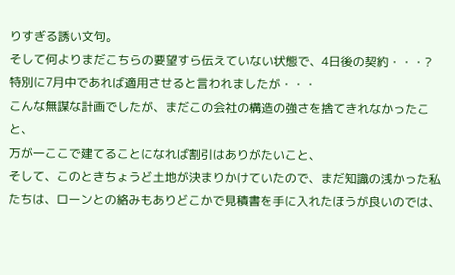りすぎる誘い文句。
そして何よりまだこちらの要望すら伝えていない状態で、4日後の契約・・・?
特別に7月中であれば適用させると言われましたが・・・
こんな無謀な計画でしたが、まだこの会社の構造の強さを捨てきれなかったこと、
万が一ここで建てることになれば割引はありがたいこと、
そして、このときちょうど土地が決まりかけていたので、まだ知識の浅かった私たちは、ローンとの絡みもありどこかで見積書を手に入れたほうが良いのでは、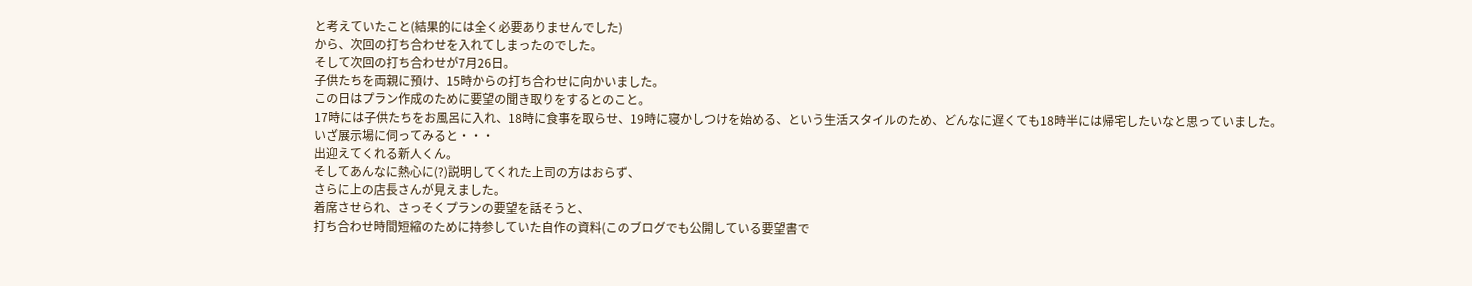と考えていたこと(結果的には全く必要ありませんでした)
から、次回の打ち合わせを入れてしまったのでした。
そして次回の打ち合わせが7月26日。
子供たちを両親に預け、15時からの打ち合わせに向かいました。
この日はプラン作成のために要望の聞き取りをするとのこと。
17時には子供たちをお風呂に入れ、18時に食事を取らせ、19時に寝かしつけを始める、という生活スタイルのため、どんなに遅くても18時半には帰宅したいなと思っていました。
いざ展示場に伺ってみると・・・
出迎えてくれる新人くん。
そしてあんなに熱心に(?)説明してくれた上司の方はおらず、
さらに上の店長さんが見えました。
着席させられ、さっそくプランの要望を話そうと、
打ち合わせ時間短縮のために持参していた自作の資料(このブログでも公開している要望書で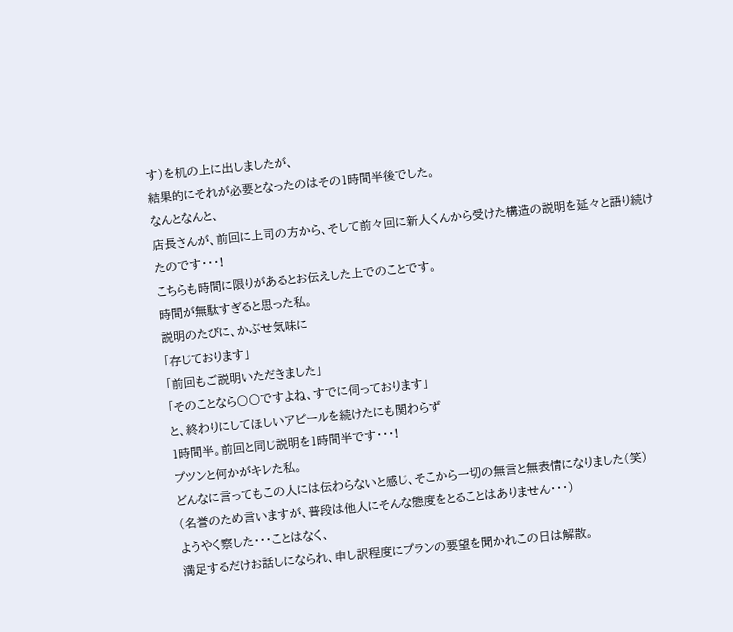す)を机の上に出しましたが、
結果的にそれが必要となったのはその1時間半後でした。
なんとなんと、
店長さんが、前回に上司の方から、そして前々回に新人くんから受けた構造の説明を延々と語り続けたのです・・・!
こちらも時間に限りがあるとお伝えした上でのことです。
時間が無駄すぎると思った私。
説明のたびに、かぶせ気味に
「存じております」
「前回もご説明いただきました」
「そのことなら〇〇ですよね、すでに伺っております」
と、終わりにしてほしいアピールを続けたにも関わらず
1時間半。前回と同じ説明を1時間半です・・・!
プツンと何かがキレた私。
どんなに言ってもこの人には伝わらないと感じ、そこから一切の無言と無表情になりました(笑)
(名誉のため言いますが、普段は他人にそんな態度をとることはありません・・・)
ようやく察した・・・ことはなく、
満足するだけお話しになられ、申し訳程度にプランの要望を聞かれこの日は解散。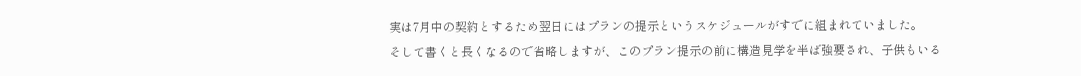実は7月中の契約とするため翌日にはプランの提示というスケジュールがすでに組まれていました。
そして書くと長くなるので省略しますが、このプラン提示の前に構造見学を半ば強要され、子供もいる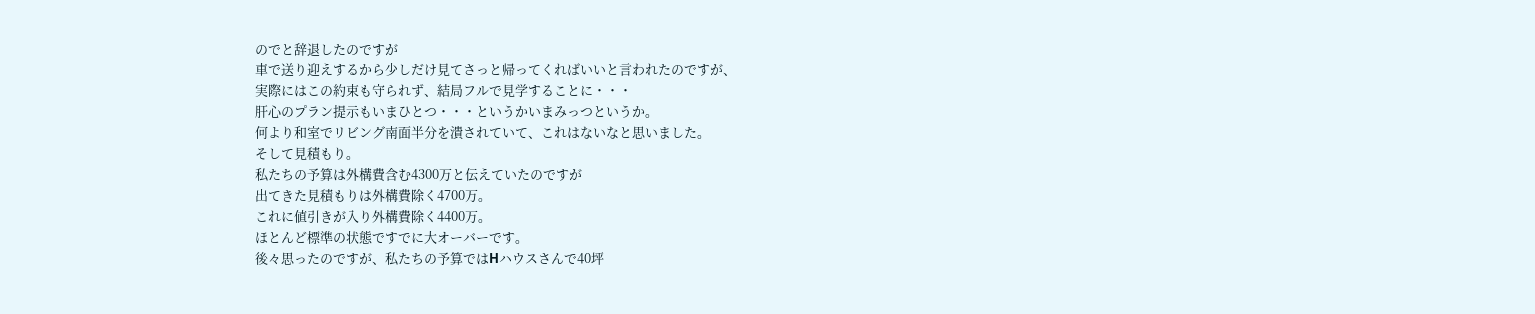のでと辞退したのですが
車で送り迎えするから少しだけ見てさっと帰ってくればいいと言われたのですが、
実際にはこの約束も守られず、結局フルで見学することに・・・
肝心のプラン提示もいまひとつ・・・というかいまみっつというか。
何より和室でリビング南面半分を潰されていて、これはないなと思いました。
そして見積もり。
私たちの予算は外構費含む4300万と伝えていたのですが
出てきた見積もりは外構費除く4700万。
これに値引きが入り外構費除く4400万。
ほとんど標準の状態ですでに大オーバーです。
後々思ったのですが、私たちの予算ではHハウスさんで40坪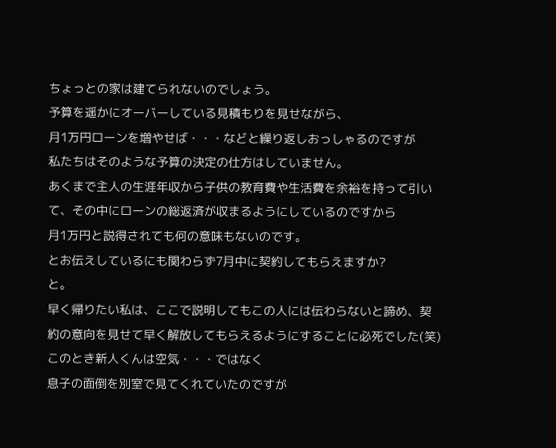ちょっとの家は建てられないのでしょう。
予算を遥かにオーバーしている見積もりを見せながら、
月1万円ローンを増やせば・・・などと繰り返しおっしゃるのですが
私たちはそのような予算の決定の仕方はしていません。
あくまで主人の生涯年収から子供の教育費や生活費を余裕を持って引いて、その中にローンの総返済が収まるようにしているのですから
月1万円と説得されても何の意味もないのです。
とお伝えしているにも関わらず7月中に契約してもらえますか?
と。
早く帰りたい私は、ここで説明してもこの人には伝わらないと諦め、契約の意向を見せて早く解放してもらえるようにすることに必死でした(笑)
このとき新人くんは空気・・・ではなく
息子の面倒を別室で見てくれていたのですが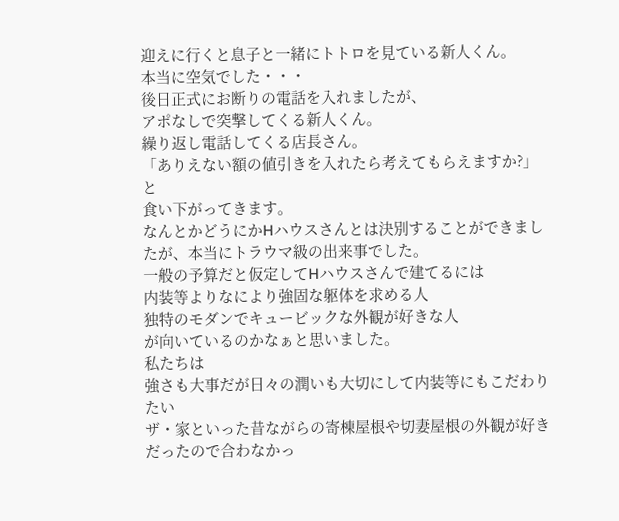迎えに行くと息子と一緒にトトロを見ている新人くん。
本当に空気でした・・・
後日正式にお断りの電話を入れましたが、
アポなしで突撃してくる新人くん。
繰り返し電話してくる店長さん。
「ありえない額の値引きを入れたら考えてもらえますか?」と
食い下がってきます。
なんとかどうにかHハウスさんとは決別することができましたが、本当にトラウマ級の出来事でした。
一般の予算だと仮定してHハウスさんで建てるには
内装等よりなにより強固な躯体を求める人
独特のモダンでキュービックな外観が好きな人
が向いているのかなぁと思いました。
私たちは
強さも大事だが日々の潤いも大切にして内装等にもこだわりたい
ザ・家といった昔ながらの寄棟屋根や切妻屋根の外観が好き
だったので合わなかっ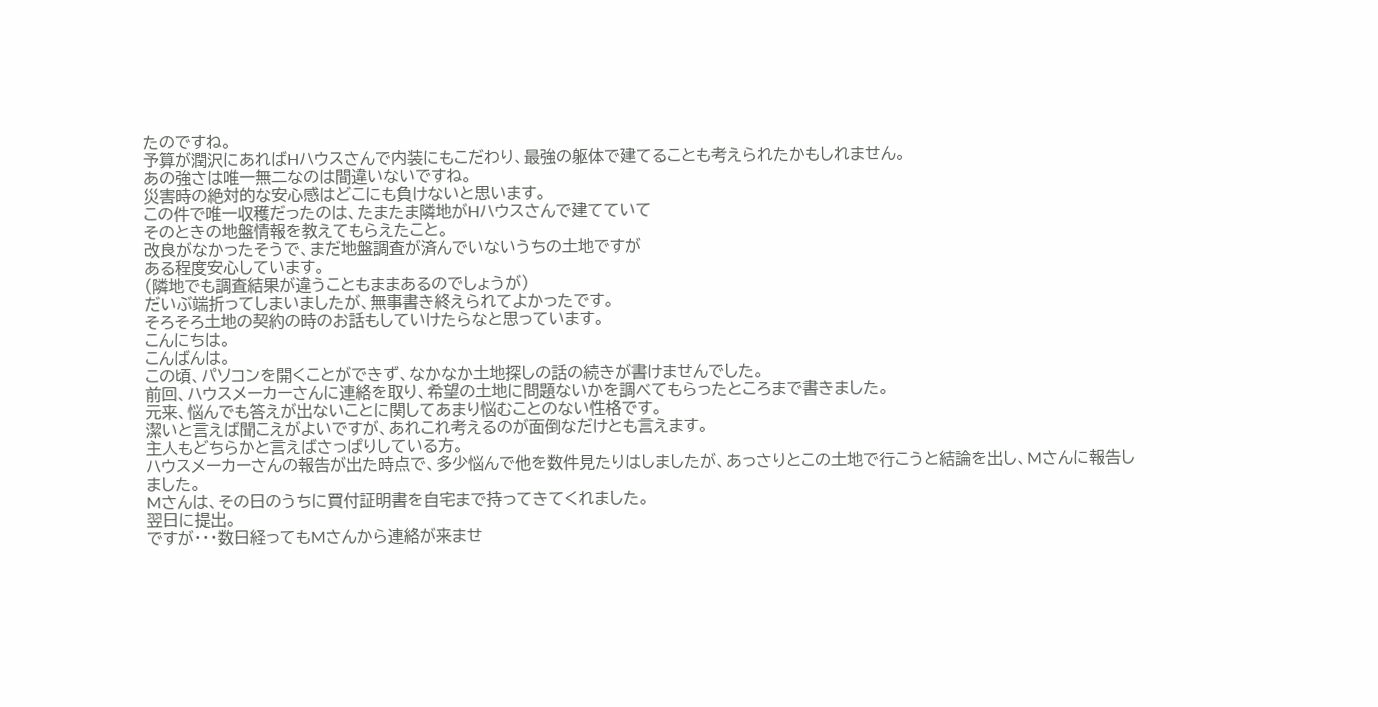たのですね。
予算が潤沢にあればHハウスさんで内装にもこだわり、最強の躯体で建てることも考えられたかもしれません。
あの強さは唯一無二なのは間違いないですね。
災害時の絶対的な安心感はどこにも負けないと思います。
この件で唯一収穫だったのは、たまたま隣地がHハウスさんで建てていて
そのときの地盤情報を教えてもらえたこと。
改良がなかったそうで、まだ地盤調査が済んでいないうちの土地ですが
ある程度安心しています。
(隣地でも調査結果が違うこともままあるのでしょうが)
だいぶ端折ってしまいましたが、無事書き終えられてよかったです。
そろそろ土地の契約の時のお話もしていけたらなと思っています。
こんにちは。
こんばんは。
この頃、パソコンを開くことができず、なかなか土地探しの話の続きが書けませんでした。
前回、ハウスメーカーさんに連絡を取り、希望の土地に問題ないかを調べてもらったところまで書きました。
元来、悩んでも答えが出ないことに関してあまり悩むことのない性格です。
潔いと言えば聞こえがよいですが、あれこれ考えるのが面倒なだけとも言えます。
主人もどちらかと言えばさっぱりしている方。
ハウスメーカーさんの報告が出た時点で、多少悩んで他を数件見たりはしましたが、あっさりとこの土地で行こうと結論を出し、Mさんに報告しました。
Mさんは、その日のうちに買付証明書を自宅まで持ってきてくれました。
翌日に提出。
ですが・・・数日経ってもMさんから連絡が来ませ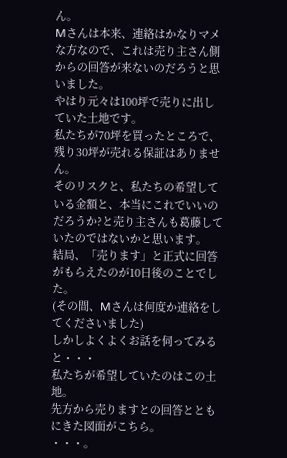ん。
Mさんは本来、連絡はかなりマメな方なので、これは売り主さん側からの回答が来ないのだろうと思いました。
やはり元々は100坪で売りに出していた土地です。
私たちが70坪を買ったところで、残り30坪が売れる保証はありません。
そのリスクと、私たちの希望している金額と、本当にこれでいいのだろうか?と売り主さんも葛藤していたのではないかと思います。
結局、「売ります」と正式に回答がもらえたのが10日後のことでした。
(その間、Mさんは何度か連絡をしてくださいました)
しかしよくよくお話を伺ってみると・・・
私たちが希望していたのはこの土地。
先方から売りますとの回答とともにきた図面がこちら。
・・・。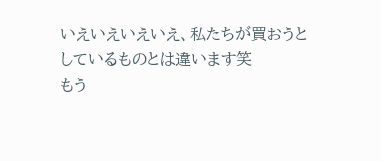いえいえいえいえ、私たちが買おうとしているものとは違います笑
もう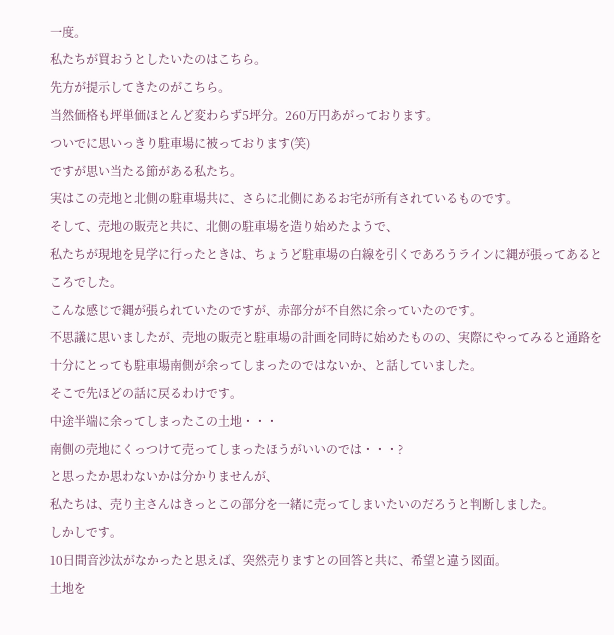一度。
私たちが買おうとしたいたのはこちら。
先方が提示してきたのがこちら。
当然価格も坪単価ほとんど変わらず5坪分。260万円あがっております。
ついでに思いっきり駐車場に被っております(笑)
ですが思い当たる節がある私たち。
実はこの売地と北側の駐車場共に、さらに北側にあるお宅が所有されているものです。
そして、売地の販売と共に、北側の駐車場を造り始めたようで、
私たちが現地を見学に行ったときは、ちょうど駐車場の白線を引くであろうラインに縄が張ってあるところでした。
こんな感じで縄が張られていたのですが、赤部分が不自然に余っていたのです。
不思議に思いましたが、売地の販売と駐車場の計画を同時に始めたものの、実際にやってみると通路を十分にとっても駐車場南側が余ってしまったのではないか、と話していました。
そこで先ほどの話に戻るわけです。
中途半端に余ってしまったこの土地・・・
南側の売地にくっつけて売ってしまったほうがいいのでは・・・?
と思ったか思わないかは分かりませんが、
私たちは、売り主さんはきっとこの部分を一緒に売ってしまいたいのだろうと判断しました。
しかしです。
10日間音沙汰がなかったと思えば、突然売りますとの回答と共に、希望と違う図面。
土地を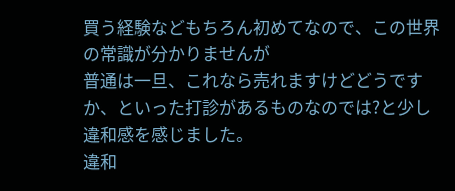買う経験などもちろん初めてなので、この世界の常識が分かりませんが
普通は一旦、これなら売れますけどどうですか、といった打診があるものなのでは?と少し違和感を感じました。
違和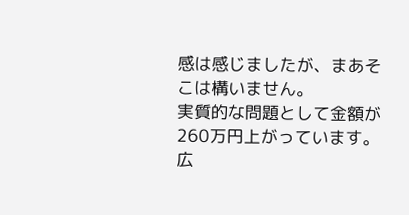感は感じましたが、まあそこは構いません。
実質的な問題として金額が260万円上がっています。
広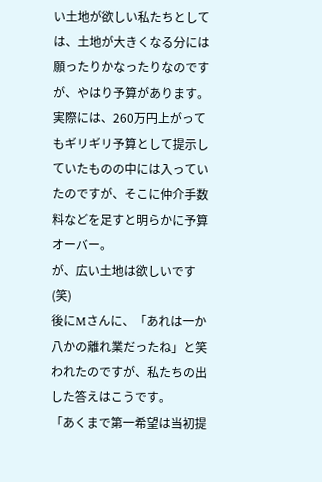い土地が欲しい私たちとしては、土地が大きくなる分には願ったりかなったりなのですが、やはり予算があります。
実際には、260万円上がってもギリギリ予算として提示していたものの中には入っていたのですが、そこに仲介手数料などを足すと明らかに予算オーバー。
が、広い土地は欲しいです(笑)
後にMさんに、「あれは一か八かの離れ業だったね」と笑われたのですが、私たちの出した答えはこうです。
「あくまで第一希望は当初提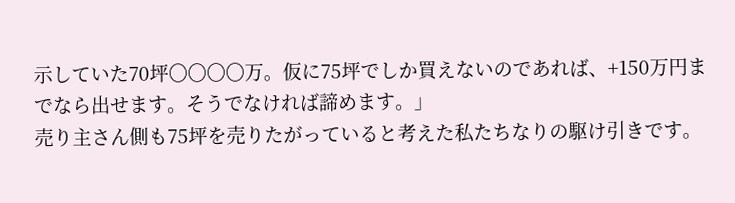示していた70坪〇〇〇〇万。仮に75坪でしか買えないのであれば、+150万円までなら出せます。そうでなければ諦めます。」
売り主さん側も75坪を売りたがっていると考えた私たちなりの駆け引きです。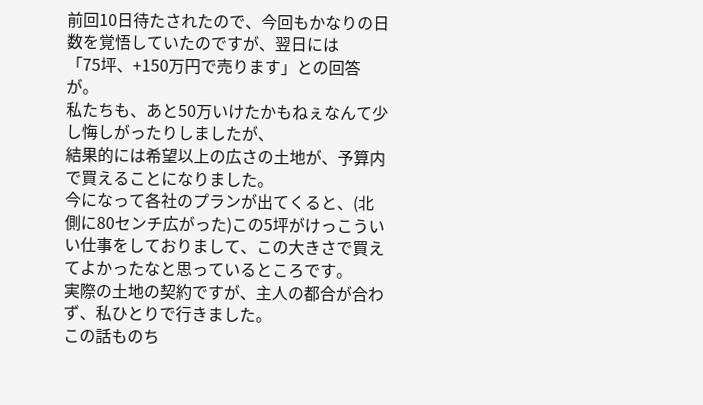前回10日待たされたので、今回もかなりの日数を覚悟していたのですが、翌日には
「75坪、+150万円で売ります」との回答が。
私たちも、あと50万いけたかもねぇなんて少し悔しがったりしましたが、
結果的には希望以上の広さの土地が、予算内で買えることになりました。
今になって各社のプランが出てくると、(北側に80センチ広がった)この5坪がけっこういい仕事をしておりまして、この大きさで買えてよかったなと思っているところです。
実際の土地の契約ですが、主人の都合が合わず、私ひとりで行きました。
この話ものち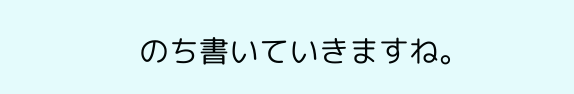のち書いていきますね。